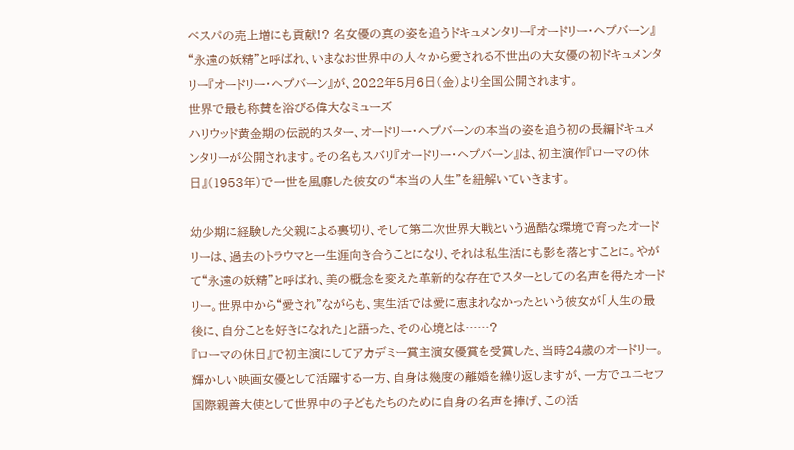ベスパの売上増にも貢献!? 名女優の真の姿を追うドキュメンタリー『オードリー・ヘプバーン』
“永遠の妖精”と呼ばれ、いまなお世界中の人々から愛される不世出の大女優の初ドキュメンタリー『オードリー・ヘプバーン』が、2022年5月6日(金)より全国公開されます。
世界で最も称賛を浴びる偉大なミューズ
ハリウッド黄金期の伝説的スター、オードリー・ヘプバーンの本当の姿を追う初の長編ドキュメンタリーが公開されます。その名もスバリ『オードリー・ヘプバーン』は、初主演作『ローマの休日』(1953年)で一世を風靡した彼女の“本当の人生”を紐解いていきます。

幼少期に経験した父親による裏切り、そして第二次世界大戦という過酷な環境で育ったオードリーは、過去のトラウマと一生涯向き合うことになり、それは私生活にも影を落とすことに。やがて“永遠の妖精”と呼ばれ、美の概念を変えた革新的な存在でスターとしての名声を得たオードリー。世界中から“愛され”ながらも、実生活では愛に恵まれなかったという彼女が「人生の最後に、自分ことを好きになれた」と語った、その心境とは……?
『ローマの休日』で初主演にしてアカデミー賞主演女優賞を受賞した、当時24歳のオードリー。輝かしい映画女優として活躍する一方、自身は幾度の離婚を繰り返しますが、一方でユニセフ国際親善大使として世界中の子どもたちのために自身の名声を捧げ、この活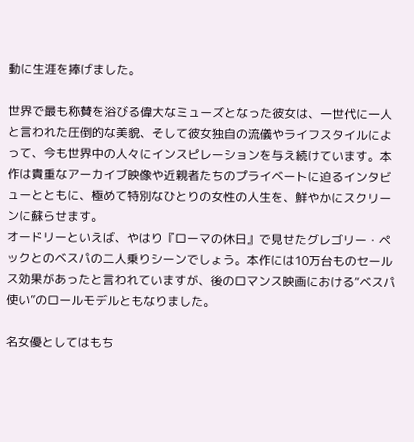動に生涯を捧げました。

世界で最も称賛を浴びる偉大なミューズとなった彼女は、一世代に一人と言われた圧倒的な美貌、そして彼女独自の流儀やライフスタイルによって、今も世界中の人々にインスピレーションを与え続けています。本作は貴重なアーカイブ映像や近親者たちのプライベートに迫るインタビューとともに、極めて特別なひとりの女性の人生を、鮮やかにスクリーンに蘇らせます。
オードリーといえば、やはり『ローマの休日』で見せたグレゴリー・ペックとのベスパの二人乗りシーンでしょう。本作には10万台ものセールス効果があったと言われていますが、後のロマンス映画における“ベスパ使い”のロールモデルともなりました。

名女優としてはもち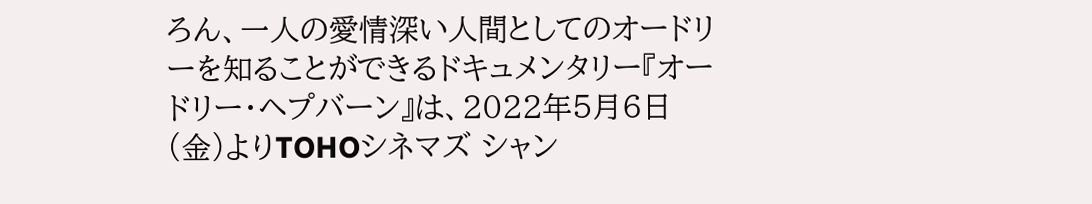ろん、一人の愛情深い人間としてのオードリーを知ることができるドキュメンタリー『オードリー・ヘプバーン』は、2022年5月6日(金)よりTOHOシネマズ シャン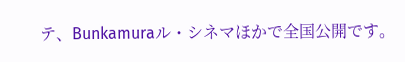テ、Bunkamuraル・シネマほかで全国公開です。